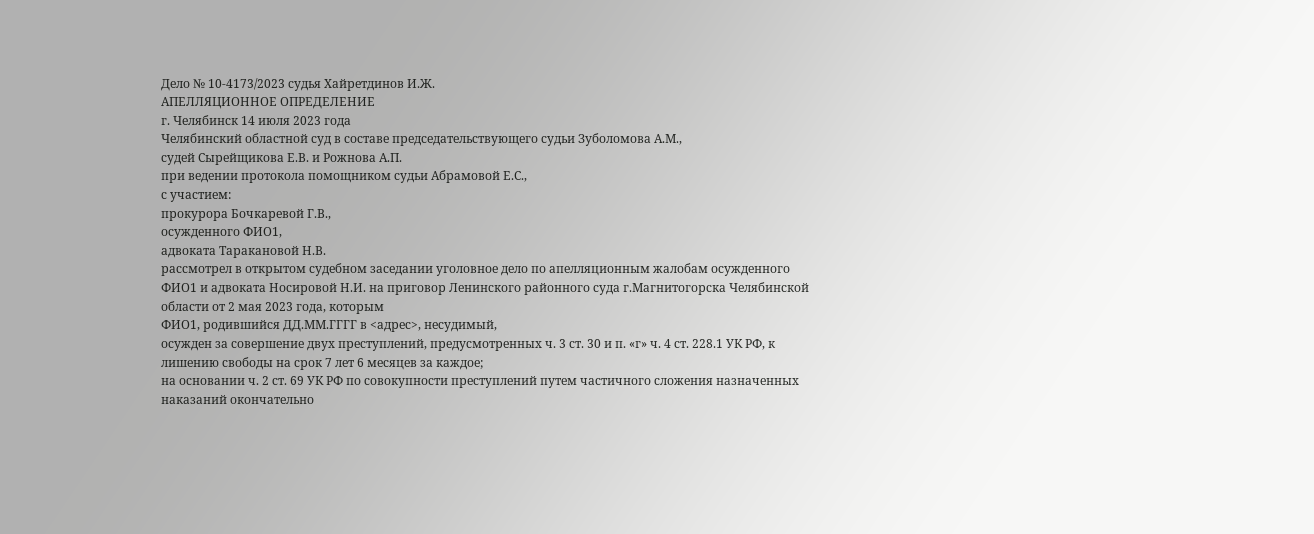Дело № 10-4173/2023 судья Хайретдинов И.Ж.
АПЕЛЛЯЦИОННОЕ ОПРЕДЕЛЕНИЕ
г. Челябинск 14 июля 2023 года
Челябинский областной суд в составе председательствующего судьи Зуболомова А.М.,
судей Сырейщикова Е.В. и Рожнова А.П.
при ведении протокола помощником судьи Абрамовой Е.С.,
с участием:
прокурора Бочкаревой Г.В.,
осужденного ФИО1,
адвоката Таракановой Н.В.
рассмотрел в открытом судебном заседании уголовное дело по апелляционным жалобам осужденного ФИО1 и адвоката Носировой Н.И. на приговор Ленинского районного суда г.Магнитогорска Челябинской области от 2 мая 2023 года, которым
ФИО1, родившийся ДД.ММ.ГГГГ в <адрес>, несудимый,
осужден за совершение двух преступлений, предусмотренных ч. 3 ст. 30 и п. «г» ч. 4 ст. 228.1 УК РФ, к лишению свободы на срок 7 лет 6 месяцев за каждое;
на основании ч. 2 ст. 69 УК РФ по совокупности преступлений путем частичного сложения назначенных наказаний окончательно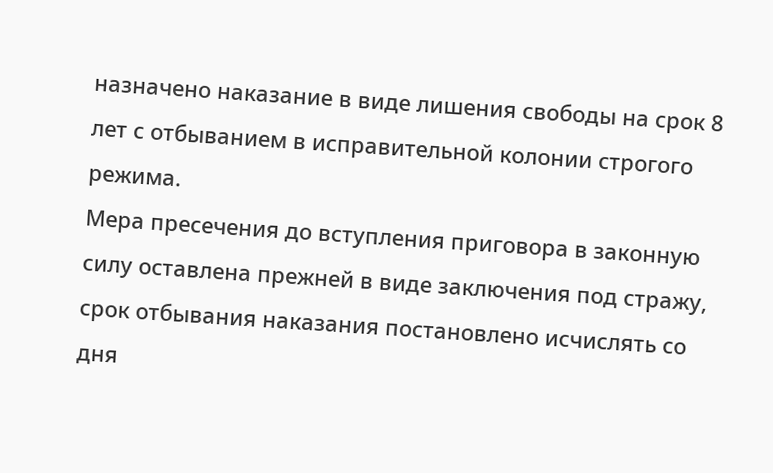назначено наказание в виде лишения свободы на срок 8 лет с отбыванием в исправительной колонии строгого режима.
Мера пресечения до вступления приговора в законную силу оставлена прежней в виде заключения под стражу, срок отбывания наказания постановлено исчислять со дня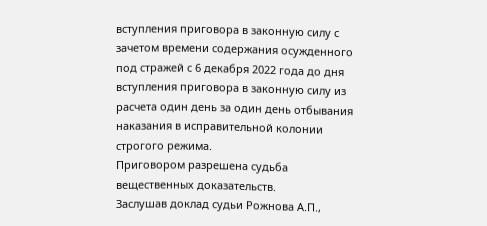вступления приговора в законную силу с зачетом времени содержания осужденного под стражей с 6 декабря 2022 года до дня вступления приговора в законную силу из расчета один день за один день отбывания наказания в исправительной колонии строгого режима.
Приговором разрешена судьба вещественных доказательств.
Заслушав доклад судьи Рожнова А.П.,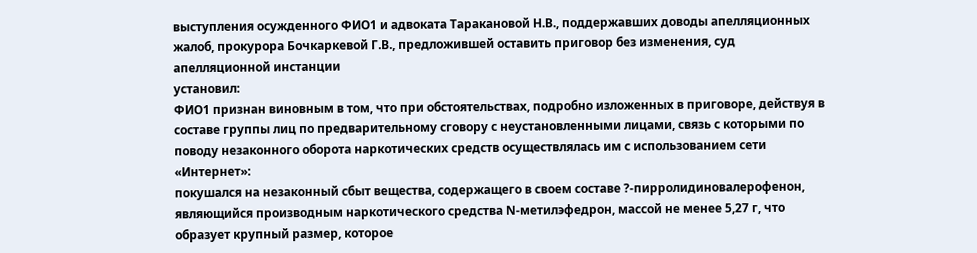выступления осужденного ФИО1 и адвоката Таракановой Н.В., поддержавших доводы апелляционных жалоб, прокурора Бочкаркевой Г.В., предложившей оставить приговор без изменения, суд апелляционной инстанции
установил:
ФИО1 признан виновным в том, что при обстоятельствах, подробно изложенных в приговоре, действуя в составе группы лиц по предварительному сговору с неустановленными лицами, связь с которыми по поводу незаконного оборота наркотических средств осуществлялась им с использованием сети «Интернет»:
покушался на незаконный сбыт вещества, содержащего в своем составе ?-пирролидиновалерофенон, являющийся производным наркотического средства N-метилэфедрон, массой не менее 5,27 г, что образует крупный размер, которое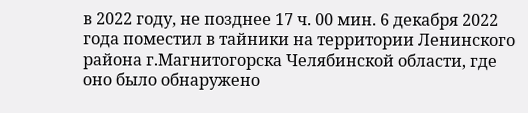в 2022 году, не позднее 17 ч. 00 мин. 6 декабря 2022 года поместил в тайники на территории Ленинского района г.Магнитогорска Челябинской области, где оно было обнаружено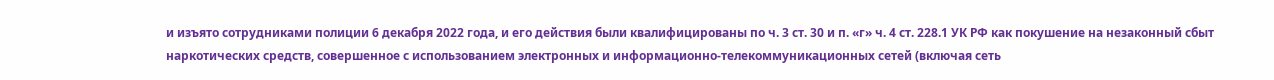и изъято сотрудниками полиции 6 декабря 2022 года, и его действия были квалифицированы по ч. 3 ст. 30 и п. «г» ч. 4 ст. 228.1 УК РФ как покушение на незаконный сбыт наркотических средств, совершенное с использованием электронных и информационно-телекоммуникационных сетей (включая сеть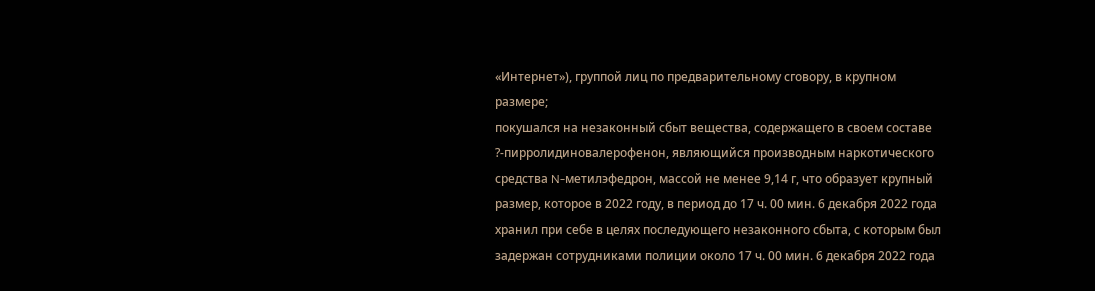«Интернет»), группой лиц по предварительному сговору, в крупном размере;
покушался на незаконный сбыт вещества, содержащего в своем составе ?-пирролидиновалерофенон, являющийся производным наркотического средства N-метилэфедрон, массой не менее 9,14 г, что образует крупный размер, которое в 2022 году, в период до 17 ч. 00 мин. 6 декабря 2022 года хранил при себе в целях последующего незаконного сбыта, с которым был задержан сотрудниками полиции около 17 ч. 00 мин. 6 декабря 2022 года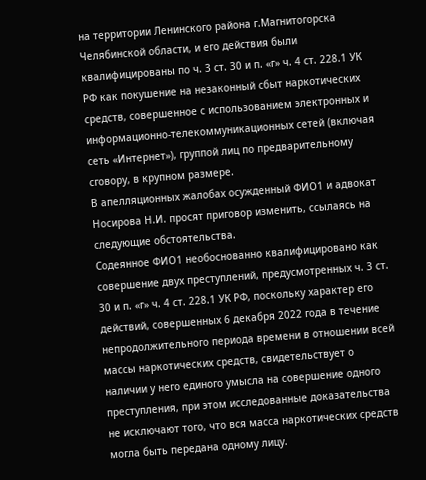на территории Ленинского района г.Магнитогорска Челябинской области, и его действия были квалифицированы по ч. 3 ст. 30 и п. «г» ч. 4 ст. 228.1 УК РФ как покушение на незаконный сбыт наркотических средств, совершенное с использованием электронных и информационно-телекоммуникационных сетей (включая сеть «Интернет»), группой лиц по предварительному сговору, в крупном размере.
В апелляционных жалобах осужденный ФИО1 и адвокат Носирова Н.И. просят приговор изменить, ссылаясь на следующие обстоятельства.
Содеянное ФИО1 необоснованно квалифицировано как совершение двух преступлений, предусмотренных ч. 3 ст. 30 и п. «г» ч. 4 ст. 228.1 УК РФ, поскольку характер его действий, совершенных 6 декабря 2022 года в течение непродолжительного периода времени в отношении всей массы наркотических средств, свидетельствует о наличии у него единого умысла на совершение одного преступления, при этом исследованные доказательства не исключают того, что вся масса наркотических средств могла быть передана одному лицу.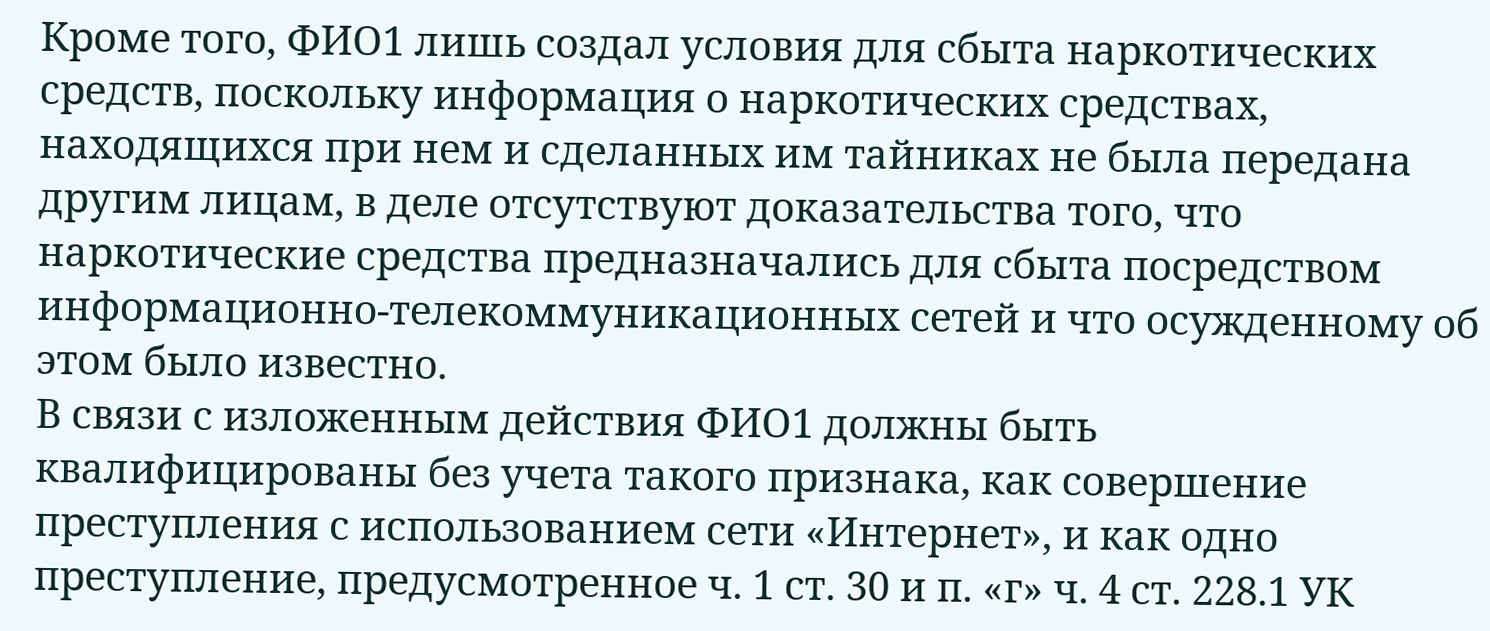Кроме того, ФИО1 лишь создал условия для сбыта наркотических средств, поскольку информация о наркотических средствах, находящихся при нем и сделанных им тайниках не была передана другим лицам, в деле отсутствуют доказательства того, что наркотические средства предназначались для сбыта посредством информационно-телекоммуникационных сетей и что осужденному об этом было известно.
В связи с изложенным действия ФИО1 должны быть квалифицированы без учета такого признака, как совершение преступления с использованием сети «Интернет», и как одно преступление, предусмотренное ч. 1 ст. 30 и п. «г» ч. 4 ст. 228.1 УК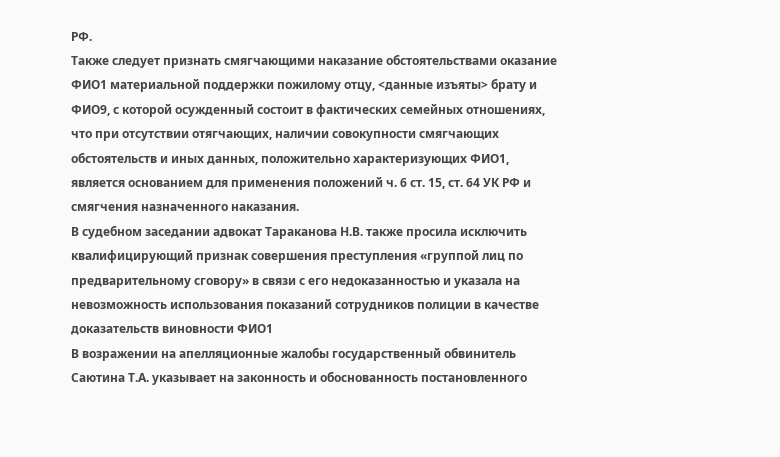РФ.
Также следует признать смягчающими наказание обстоятельствами оказание ФИО1 материальной поддержки пожилому отцу, <данные изъяты> брату и ФИО9, с которой осужденный состоит в фактических семейных отношениях, что при отсутствии отягчающих, наличии совокупности смягчающих обстоятельств и иных данных, положительно характеризующих ФИО1, является основанием для применения положений ч. 6 ст. 15, ст. 64 УК РФ и смягчения назначенного наказания.
В судебном заседании адвокат Тараканова Н.В. также просила исключить квалифицирующий признак совершения преступления «группой лиц по предварительному сговору» в связи с его недоказанностью и указала на невозможность использования показаний сотрудников полиции в качестве доказательств виновности ФИО1
В возражении на апелляционные жалобы государственный обвинитель Саютина Т.А. указывает на законность и обоснованность постановленного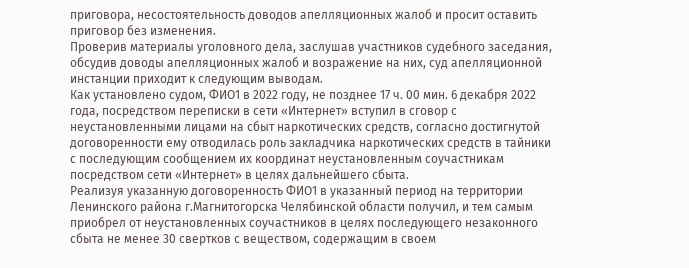приговора, несостоятельность доводов апелляционных жалоб и просит оставить приговор без изменения.
Проверив материалы уголовного дела, заслушав участников судебного заседания, обсудив доводы апелляционных жалоб и возражение на них, суд апелляционной инстанции приходит к следующим выводам.
Как установлено судом, ФИО1 в 2022 году, не позднее 17 ч. 00 мин. 6 декабря 2022 года, посредством переписки в сети «Интернет» вступил в сговор с неустановленными лицами на сбыт наркотических средств, согласно достигнутой договоренности ему отводилась роль закладчика наркотических средств в тайники с последующим сообщением их координат неустановленным соучастникам посредством сети «Интернет» в целях дальнейшего сбыта.
Реализуя указанную договоренность ФИО1 в указанный период на территории Ленинского района г.Магнитогорска Челябинской области получил, и тем самым приобрел от неустановленных соучастников в целях последующего незаконного сбыта не менее 30 свертков с веществом, содержащим в своем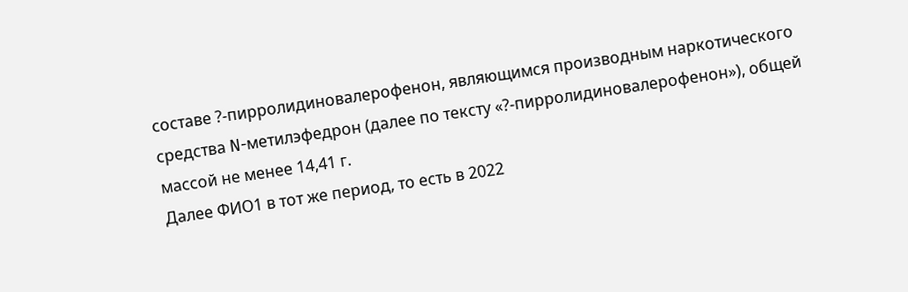составе ?-пирролидиновалерофенон, являющимся производным наркотического средства N-метилэфедрон (далее по тексту «?-пирролидиновалерофенон»), общей массой не менее 14,41 г.
Далее ФИО1 в тот же период, то есть в 2022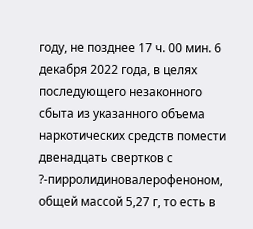году, не позднее 17 ч. 00 мин. 6 декабря 2022 года, в целях последующего незаконного сбыта из указанного объема наркотических средств помести двенадцать свертков с ?-пирролидиновалерофеноном, общей массой 5,27 г, то есть в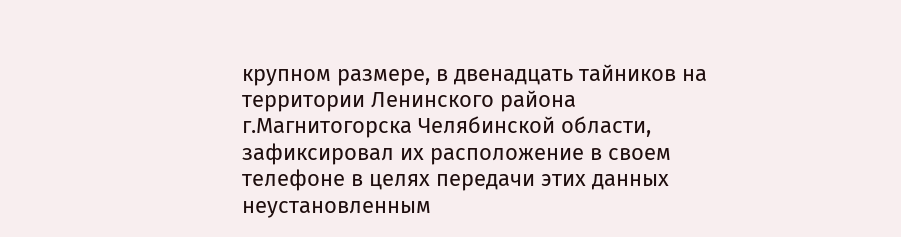крупном размере, в двенадцать тайников на территории Ленинского района г.Магнитогорска Челябинской области, зафиксировал их расположение в своем телефоне в целях передачи этих данных неустановленным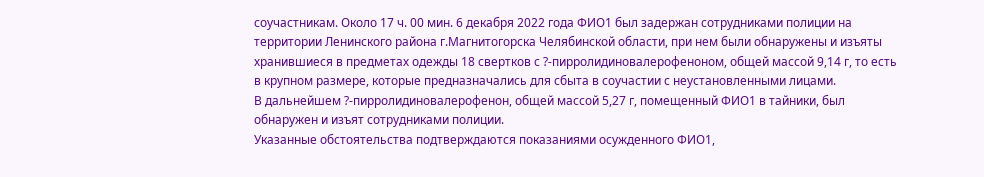соучастникам. Около 17 ч. 00 мин. 6 декабря 2022 года ФИО1 был задержан сотрудниками полиции на территории Ленинского района г.Магнитогорска Челябинской области, при нем были обнаружены и изъяты хранившиеся в предметах одежды 18 свертков с ?-пирролидиновалерофеноном, общей массой 9,14 г, то есть в крупном размере, которые предназначались для сбыта в соучастии с неустановленными лицами.
В дальнейшем ?-пирролидиновалерофенон, общей массой 5,27 г, помещенный ФИО1 в тайники, был обнаружен и изъят сотрудниками полиции.
Указанные обстоятельства подтверждаются показаниями осужденного ФИО1,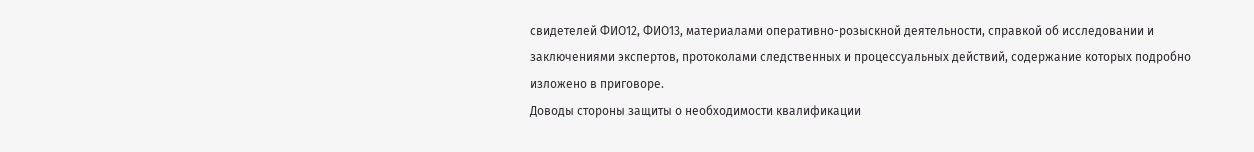свидетелей ФИО12, ФИО13, материалами оперативно-розыскной деятельности, справкой об исследовании и заключениями экспертов, протоколами следственных и процессуальных действий, содержание которых подробно изложено в приговоре.
Доводы стороны защиты о необходимости квалификации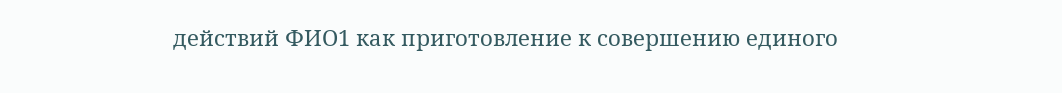действий ФИО1 как приготовление к совершению единого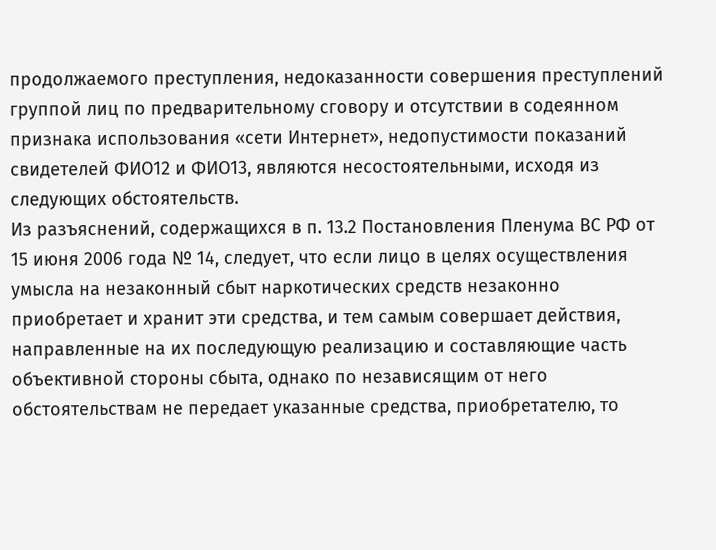продолжаемого преступления, недоказанности совершения преступлений группой лиц по предварительному сговору и отсутствии в содеянном признака использования «сети Интернет», недопустимости показаний свидетелей ФИО12 и ФИО13, являются несостоятельными, исходя из следующих обстоятельств.
Из разъяснений, содержащихся в п. 13.2 Постановления Пленума ВС РФ от 15 июня 2006 года № 14, следует, что если лицо в целях осуществления умысла на незаконный сбыт наркотических средств незаконно приобретает и хранит эти средства, и тем самым совершает действия, направленные на их последующую реализацию и составляющие часть объективной стороны сбыта, однако по независящим от него обстоятельствам не передает указанные средства, приобретателю, то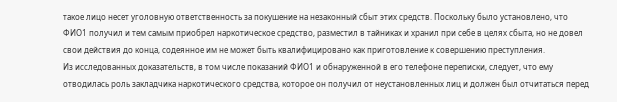такое лицо несет уголовную ответственность за покушение на незаконный сбыт этих средств. Поскольку было установлено, что ФИО1 получил и тем самым приобрел наркотическое средство, разместил в тайниках и хранил при себе в целях сбыта, но не довел свои действия до конца, содеянное им не может быть квалифицировано как приготовление к совершению преступления.
Из исследованных доказательств, в том числе показаний ФИО1 и обнаруженной в его телефоне переписки, следует, что ему отводилась роль закладчика наркотического средства, которое он получил от неустановленных лиц и должен был отчитаться перед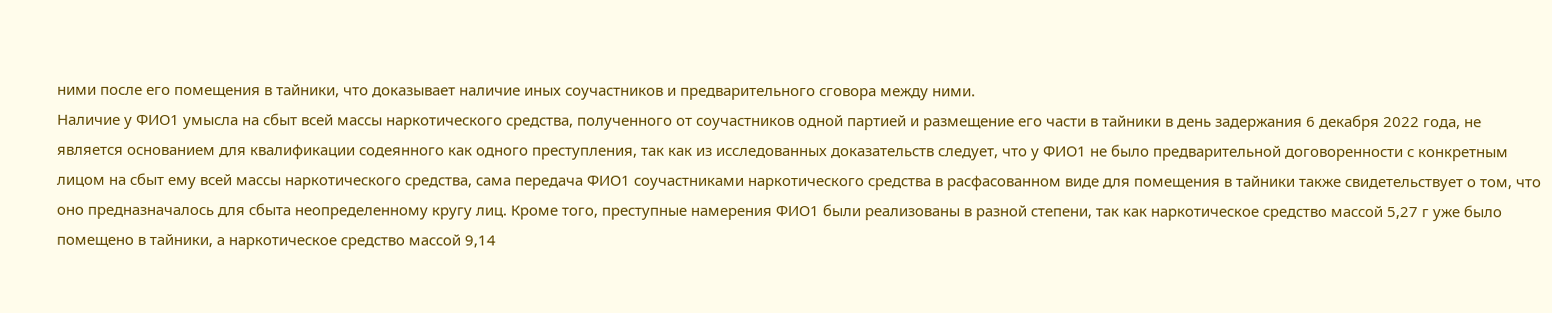ними после его помещения в тайники, что доказывает наличие иных соучастников и предварительного сговора между ними.
Наличие у ФИО1 умысла на сбыт всей массы наркотического средства, полученного от соучастников одной партией и размещение его части в тайники в день задержания 6 декабря 2022 года, не является основанием для квалификации содеянного как одного преступления, так как из исследованных доказательств следует, что у ФИО1 не было предварительной договоренности с конкретным лицом на сбыт ему всей массы наркотического средства, сама передача ФИО1 соучастниками наркотического средства в расфасованном виде для помещения в тайники также свидетельствует о том, что оно предназначалось для сбыта неопределенному кругу лиц. Кроме того, преступные намерения ФИО1 были реализованы в разной степени, так как наркотическое средство массой 5,27 г уже было помещено в тайники, а наркотическое средство массой 9,14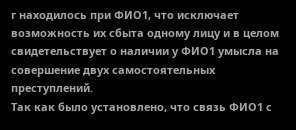г находилось при ФИО1, что исключает возможность их сбыта одному лицу и в целом свидетельствует о наличии у ФИО1 умысла на совершение двух самостоятельных преступлений.
Так как было установлено, что связь ФИО1 с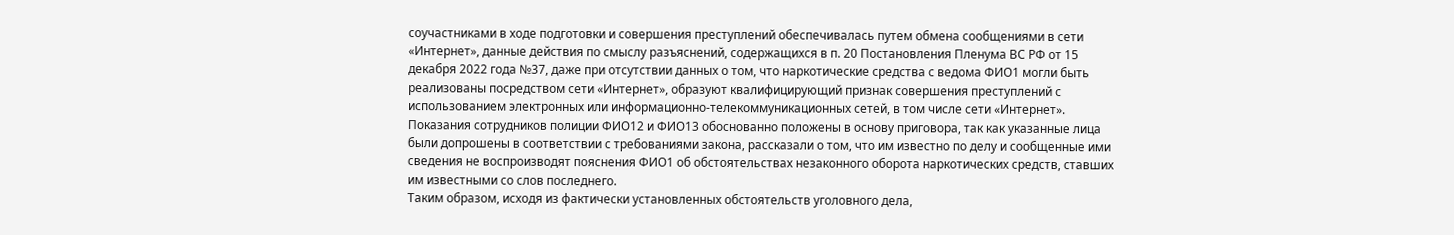соучастниками в ходе подготовки и совершения преступлений обеспечивалась путем обмена сообщениями в сети «Интернет», данные действия по смыслу разъяснений, содержащихся в п. 20 Постановления Пленума ВС РФ от 15 декабря 2022 года №37, даже при отсутствии данных о том, что наркотические средства с ведома ФИО1 могли быть реализованы посредством сети «Интернет», образуют квалифицирующий признак совершения преступлений с использованием электронных или информационно-телекоммуникационных сетей, в том числе сети «Интернет».
Показания сотрудников полиции ФИО12 и ФИО13 обоснованно положены в основу приговора, так как указанные лица были допрошены в соответствии с требованиями закона, рассказали о том, что им известно по делу и сообщенные ими сведения не воспроизводят пояснения ФИО1 об обстоятельствах незаконного оборота наркотических средств, ставших им известными со слов последнего.
Таким образом, исходя из фактически установленных обстоятельств уголовного дела,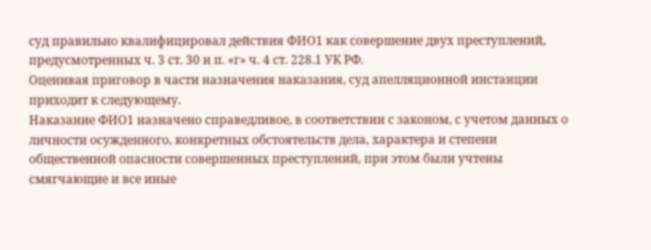суд правильно квалифицировал действия ФИО1 как совершение двух преступлений, предусмотренных ч. 3 ст. 30 и п. «г» ч. 4 ст. 228.1 УК РФ.
Оценивая приговор в части назначения наказания, суд апелляционной инстанции приходит к следующему.
Наказание ФИО1 назначено справедливое, в соответствии с законом, с учетом данных о личности осужденного, конкретных обстоятельств дела, характера и степени общественной опасности совершенных преступлений, при этом были учтены смягчающие и все иные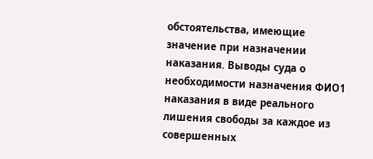обстоятельства, имеющие значение при назначении наказания. Выводы суда о необходимости назначения ФИО1 наказания в виде реального лишения свободы за каждое из совершенных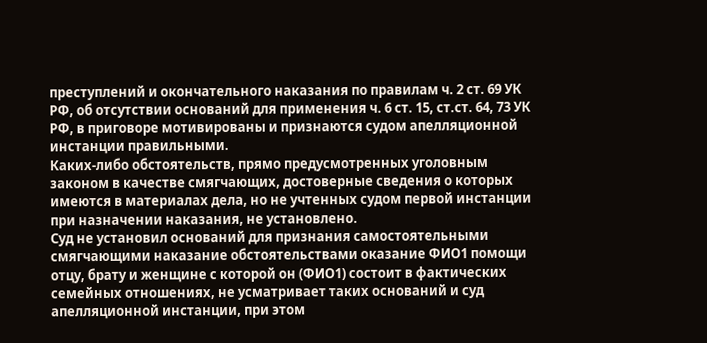преступлений и окончательного наказания по правилам ч. 2 ст. 69 УК РФ, об отсутствии оснований для применения ч. 6 ст. 15, ст.ст. 64, 73 УК РФ, в приговоре мотивированы и признаются судом апелляционной инстанции правильными.
Каких-либо обстоятельств, прямо предусмотренных уголовным законом в качестве смягчающих, достоверные сведения о которых имеются в материалах дела, но не учтенных судом первой инстанции при назначении наказания, не установлено.
Суд не установил оснований для признания самостоятельными смягчающими наказание обстоятельствами оказание ФИО1 помощи отцу, брату и женщине с которой он (ФИО1) состоит в фактических семейных отношениях, не усматривает таких оснований и суд апелляционной инстанции, при этом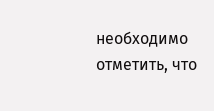необходимо отметить, что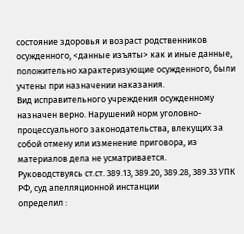состояние здоровья и возраст родственников осужденного, <данные изъяты> как и иные данные, положительно характеризующие осужденного, были учтены при назначении наказания.
Вид исправительного учреждения осужденному назначен верно. Нарушений норм уголовно-процессуального законодательства, влекущих за собой отмену или изменение приговора, из материалов дела не усматривается.
Руководствуясь ст.ст. 389.13, 389.20, 389.28, 389.33 УПК РФ, суд апелляционной инстанции
определил :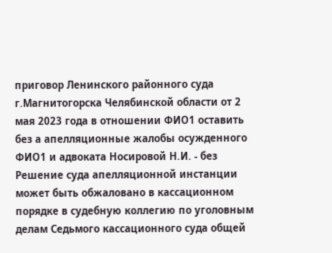приговор Ленинского районного суда г.Магнитогорска Челябинской области от 2 мая 2023 года в отношении ФИО1 оставить без а апелляционные жалобы осужденного ФИО1 и адвоката Носировой Н.И. - без
Решение суда апелляционной инстанции может быть обжаловано в кассационном порядке в судебную коллегию по уголовным делам Седьмого кассационного суда общей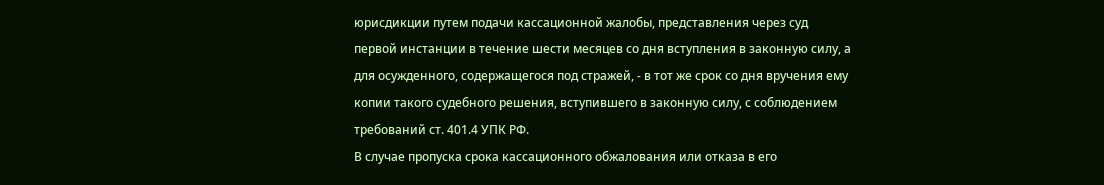юрисдикции путем подачи кассационной жалобы, представления через суд первой инстанции в течение шести месяцев со дня вступления в законную силу, а для осужденного, содержащегося под стражей, - в тот же срок со дня вручения ему копии такого судебного решения, вступившего в законную силу, с соблюдением требований ст. 401.4 УПК РФ.
В случае пропуска срока кассационного обжалования или отказа в его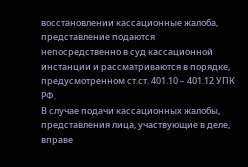восстановлении кассационные жалоба, представление подаются непосредственно в суд кассационной инстанции и рассматриваются в порядке, предусмотренном ст.ст. 401.10 – 401.12 УПК РФ.
В случае подачи кассационных жалобы, представления лица, участвующие в деле, вправе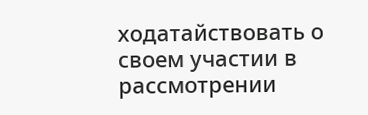ходатайствовать о своем участии в рассмотрении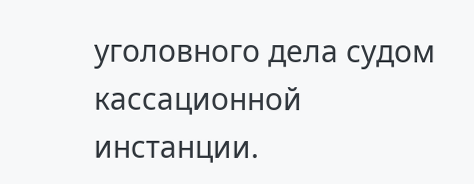уголовного дела судом кассационной инстанции.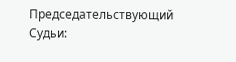Председательствующий
Судьи: